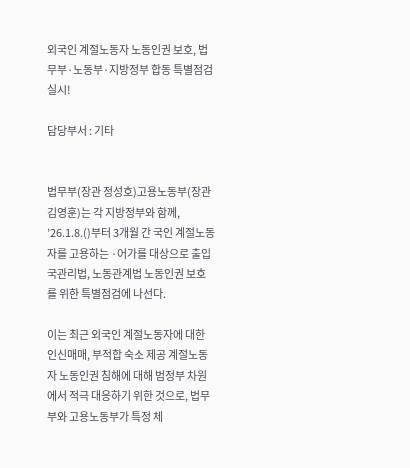외국인 계절노동자 노동인권 보호, 법무부·노동부·지방정부 합동 특별점검 실시!

담당부서 : 기타


법무부(장관 정성호)고용노동부(장관 김영훈)는 각 지방정부와 함께, ’26.1.8.()부터 3개월 간 국인 계절노동자를 고용하는 ·어가를 대상으로 출입국관리법, 노동관계법 노동인권 보호를 위한 특별점검에 나선다.

이는 최근 외국인 계절노동자에 대한 인신매매, 부적합 숙소 제공 계절노동자 노동인권 침해에 대해 범정부 차원에서 적극 대응하기 위한 것으로, 법무부와 고용노동부가 특정 체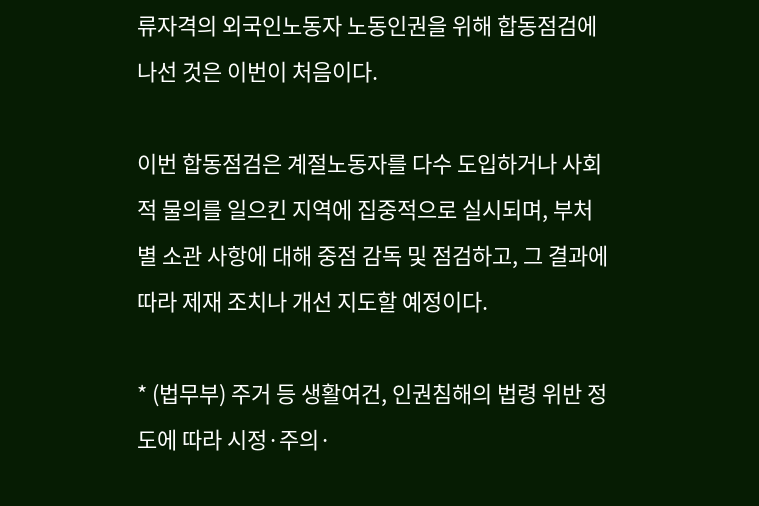류자격의 외국인노동자 노동인권을 위해 합동점검에 나선 것은 이번이 처음이다.

이번 합동점검은 계절노동자를 다수 도입하거나 사회적 물의를 일으킨 지역에 집중적으로 실시되며, 부처별 소관 사항에 대해 중점 감독 및 점검하고, 그 결과에 따라 제재 조치나 개선 지도할 예정이다.

* (법무부) 주거 등 생활여건, 인권침해의 법령 위반 정도에 따라 시정·주의·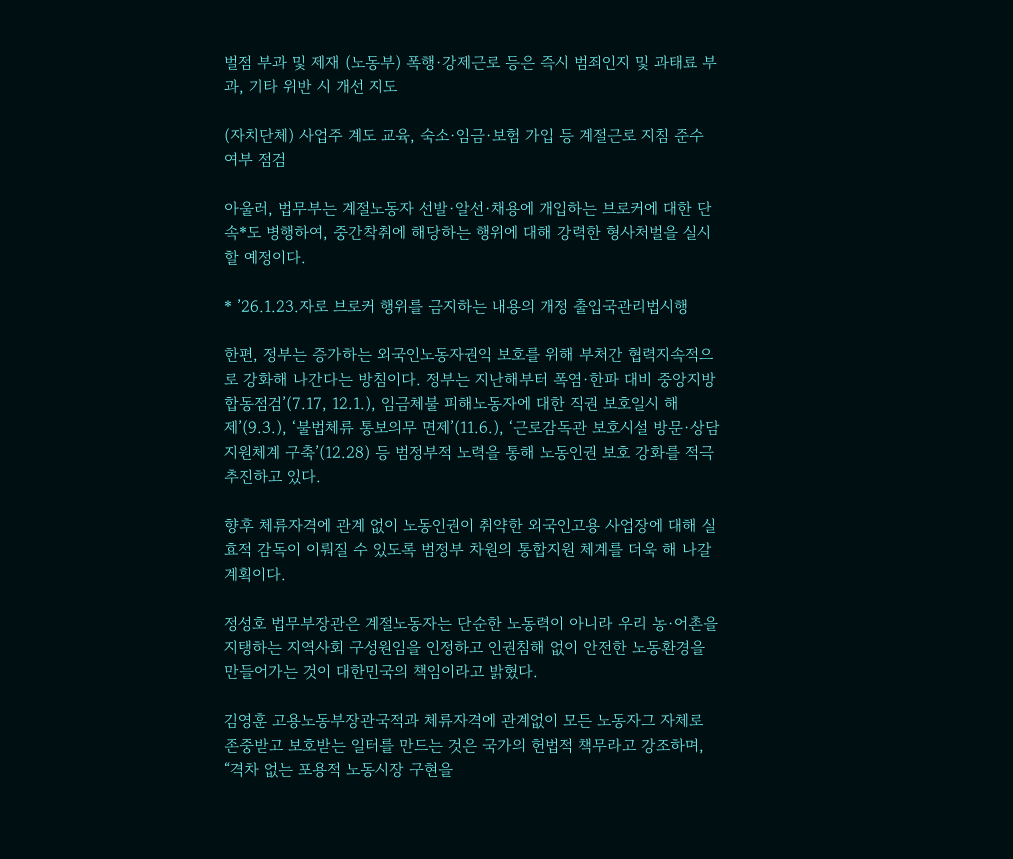벌점 부과 및 제재 (노동부) 폭행·강제근로 등은 즉시 범죄인지 및 과태료 부과, 기타 위반 시 개선 지도

(자치단체) 사업주 계도 교육, 숙소·임금·보험 가입 등 계절근로 지침 준수 여부 점검

아울러, 법무부는 계절노동자 선발·알선·채용에 개입하는 브로커에 대한 단속*도 병행하여, 중간착취에 해당하는 행위에 대해 강력한 형사처벌을 실시할 예정이다.

* ’26.1.23.자로 브로커 행위를 금지하는 내용의 개정 출입국관리법시행

한편, 정부는 증가하는 외국인노동자권익 보호를 위해 부처간 협력지속적으로 강화해 나간다는 방침이다. 정부는 지난해부터 폭염·한파 대비 중앙지방 합동점검’(7.17, 12.1.), 임금체불 피해노동자에 대한 직권 보호일시 해제’(9.3.), ‘불법체류 통보의무 면제’(11.6.), ‘근로감독관 보호시설 방문·상담 지원체계 구축’(12.28) 등 범정부적 노력을 통해 노동인권 보호 강화를 적극 추진하고 있다.

향후 체류자격에 관계 없이 노동인권이 취약한 외국인고용 사업장에 대해 실효적 감독이 이뤄질 수 있도록 범정부 차원의 통합지원 체계를 더욱 해 나갈 계획이다.

정성호 법무부장관은 계절노동자는 단순한 노동력이 아니라 우리 농·어촌을 지탱하는 지역사회 구성원임을 인정하고 인권침해 없이 안전한 노동환경을 만들어가는 것이 대한민국의 책임이라고 밝혔다.

김영훈 고용노동부장관국적과 체류자격에 관계없이 모든 노동자그 자체로 존중받고 보호받는 일터를 만드는 것은 국가의 헌법적 책무라고 강조하며, “격차 없는 포용적 노동시장 구현을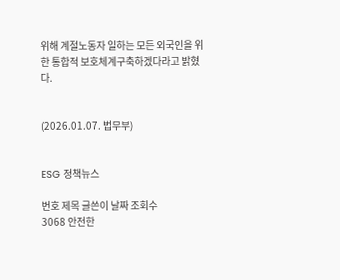위해 계절노동자 일하는 모든 외국인을 위한 통합적 보호체계구축하겠다라고 밝혔다.


(2026.01.07. 법무부)


ESG 정책뉴스

번호 제목 글쓴이 날짜 조회수
3068 안전한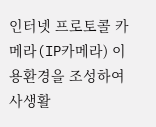인터넷 프로토콜 카메라(IP카메라) 이용환경을 조성하여 사생활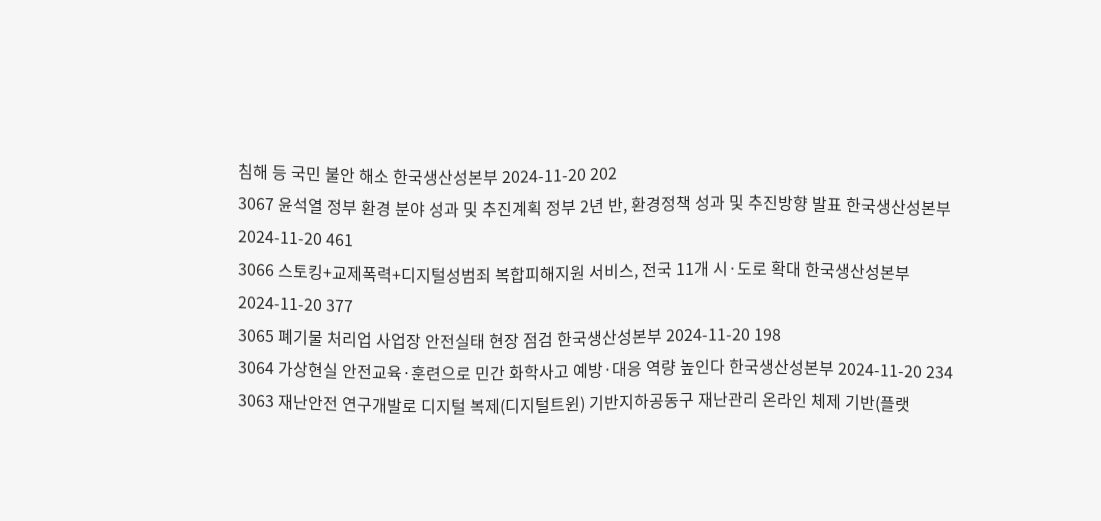침해 등 국민 불안 해소 한국생산성본부 2024-11-20 202
3067 윤석열 정부 환경 분야 성과 및 추진계획 정부 2년 반, 환경정책 성과 및 추진방향 발표 한국생산성본부 2024-11-20 461
3066 스토킹+교제폭력+디지털성범죄 복합피해지원 서비스, 전국 11개 시·도로 확대 한국생산성본부 2024-11-20 377
3065 폐기물 처리업 사업장 안전실태 현장 점검 한국생산성본부 2024-11-20 198
3064 가상현실 안전교육·훈련으로 민간 화학사고 예방·대응 역량 높인다 한국생산성본부 2024-11-20 234
3063 재난안전 연구개발로 디지털 복제(디지털트윈) 기반지하공동구 재난관리 온라인 체제 기반(플랫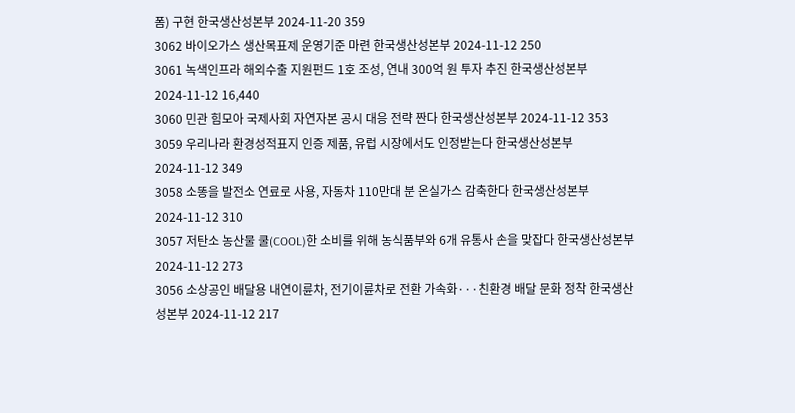폼) 구현 한국생산성본부 2024-11-20 359
3062 바이오가스 생산목표제 운영기준 마련 한국생산성본부 2024-11-12 250
3061 녹색인프라 해외수출 지원펀드 1호 조성, 연내 300억 원 투자 추진 한국생산성본부 2024-11-12 16,440
3060 민관 힘모아 국제사회 자연자본 공시 대응 전략 짠다 한국생산성본부 2024-11-12 353
3059 우리나라 환경성적표지 인증 제품, 유럽 시장에서도 인정받는다 한국생산성본부 2024-11-12 349
3058 소똥을 발전소 연료로 사용, 자동차 110만대 분 온실가스 감축한다 한국생산성본부 2024-11-12 310
3057 저탄소 농산물 쿨(COOL)한 소비를 위해 농식품부와 6개 유통사 손을 맞잡다 한국생산성본부 2024-11-12 273
3056 소상공인 배달용 내연이륜차, 전기이륜차로 전환 가속화···친환경 배달 문화 정착 한국생산성본부 2024-11-12 217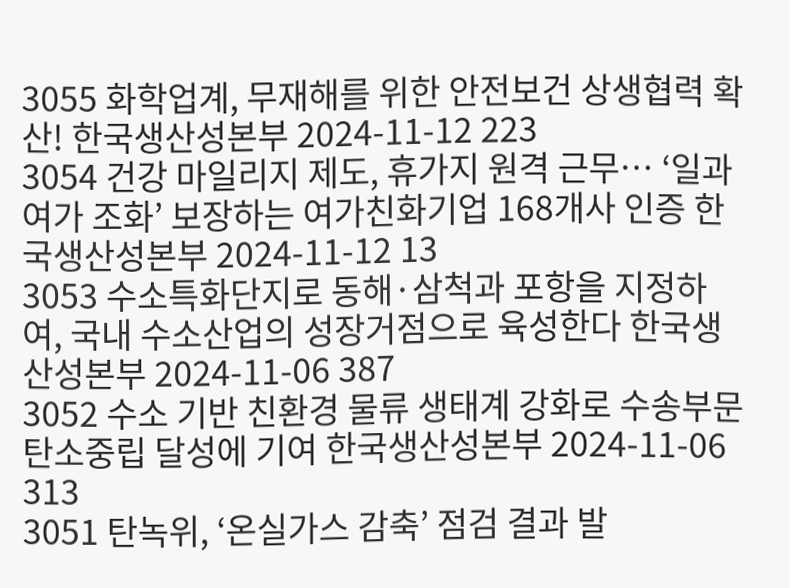3055 화학업계, 무재해를 위한 안전보건 상생협력 확산! 한국생산성본부 2024-11-12 223
3054 건강 마일리지 제도, 휴가지 원격 근무… ‘일과 여가 조화’ 보장하는 여가친화기업 168개사 인증 한국생산성본부 2024-11-12 13
3053 수소특화단지로 동해·삼척과 포항을 지정하여, 국내 수소산업의 성장거점으로 육성한다 한국생산성본부 2024-11-06 387
3052 수소 기반 친환경 물류 생태계 강화로 수송부문 탄소중립 달성에 기여 한국생산성본부 2024-11-06 313
3051 탄녹위, ‘온실가스 감축’ 점검 결과 발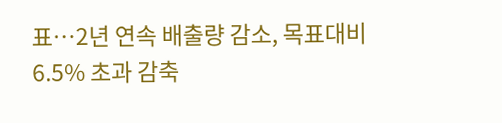표…2년 연속 배출량 감소, 목표대비 6.5% 초과 감축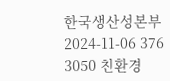한국생산성본부 2024-11-06 376
3050 친환경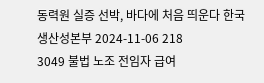동력원 실증 선박, 바다에 처음 띄운다 한국생산성본부 2024-11-06 218
3049 불법 노조 전임자 급여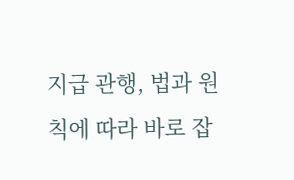지급 관행, 법과 원칙에 따라 바로 잡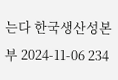는다 한국생산성본부 2024-11-06 234